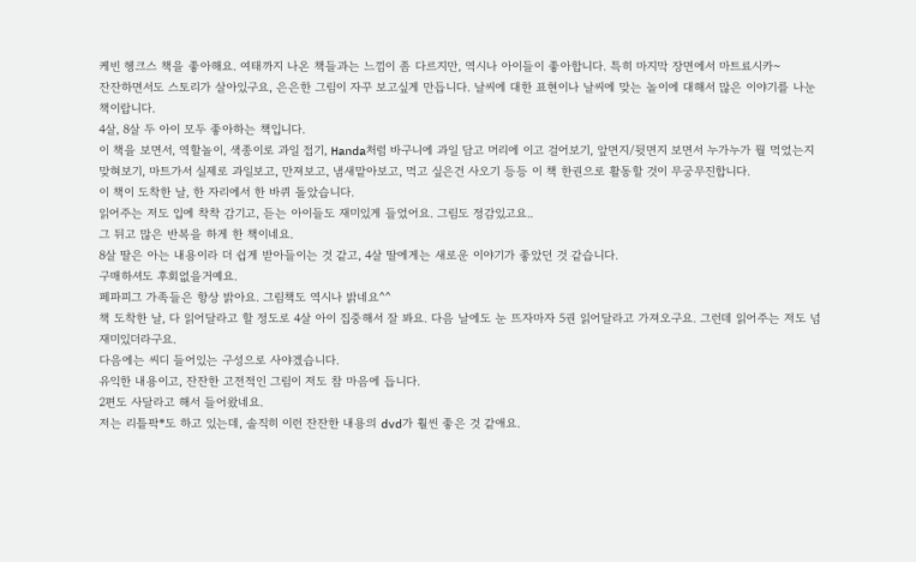케빈 헹크스 책을 좋아해요. 여태까지 나온 책들과는 느낌이 좀 다르지만, 역시나 아이들이 좋아합니다. 특히 마지막 장면에서 마트료시카~
잔잔하면서도 스토리가 살아있구요, 은은한 그림이 자꾸 보고싶게 만듭니다. 날씨에 대한 표현이나 날씨에 맞는 놀이에 대해서 많은 이야기를 나눈 책이랍니다.
4살, 8살 두 아이 모두 좋아하는 책입니다.
이 책을 보면서, 역할놀이, 색종이로 과일 접기, Handa처럼 바구니에 과일 담고 머리에 이고 걸어보기, 앞면지/뒷면지 보면서 누가누가 뭘 먹었는지 맞혀보기, 마트가서 실제로 과일보고, 만져보고, 냄새맡아보고, 먹고 싶은건 사오기 등등 이 책 한권으로 활동할 것이 무궁무진합니다.
이 책이 도착한 날, 한 자리에서 한 바퀴 돌았습니다.
읽어주는 저도 입에 착착 감기고, 듣는 아이들도 재미있게 들었어요. 그림도 정감있고요..
그 뒤고 많은 반복을 하게 한 책이네요.
8살 딸은 아는 내용이라 더 쉽게 받아들이는 것 같고, 4살 딸에게는 새로운 이야기가 좋았던 것 같습니다.
구매하셔도 후회없을거예요.
페파피그 가족들은 항상 밝아요. 그림책도 역시나 밝네요^^
책 도착한 날, 다 읽어달라고 할 정도로 4살 아이 집중해서 잘 봐요. 다음 날에도 눈 뜨자마자 5권 읽어달라고 가져오구요. 그런데 읽어주는 저도 넘 재미있더라구요.
다음에는 씨디 들어있는 구성으로 사야겠습니다.
유익한 내용이고, 잔잔한 고전적인 그림이 저도 참 마음에 듭니다.
2편도 사달라고 해서 들어왔네요.
저는 리틀팍*도 하고 있는데, 솔직히 이런 잔잔한 내용의 dvd가 훨씬 좋은 것 같애요.